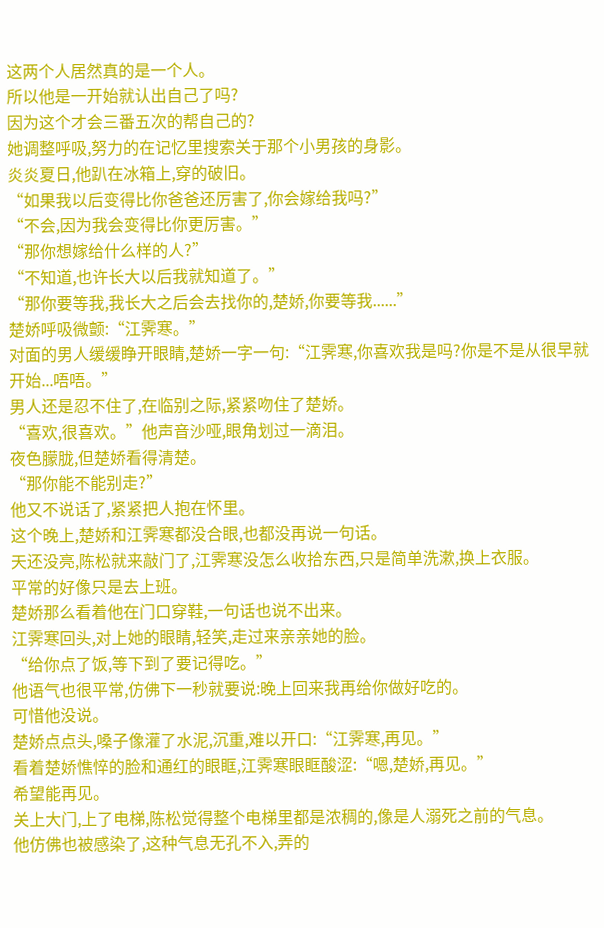这两个人居然真的是一个人。
所以他是一开始就认出自己了吗?
因为这个才会三番五次的帮自己的?
她调整呼吸,努力的在记忆里搜索关于那个小男孩的身影。
炎炎夏日,他趴在冰箱上,穿的破旧。
“如果我以后变得比你爸爸还厉害了,你会嫁给我吗?”
“不会,因为我会变得比你更厉害。”
“那你想嫁给什么样的人?”
“不知道,也许长大以后我就知道了。”
“那你要等我,我长大之后会去找你的,楚娇,你要等我......”
楚娇呼吸微颤:“江霁寒。”
对面的男人缓缓睁开眼睛,楚娇一字一句:“江霁寒,你喜欢我是吗?你是不是从很早就开始...唔唔。”
男人还是忍不住了,在临别之际,紧紧吻住了楚娇。
“喜欢,很喜欢。”他声音沙哑,眼角划过一滴泪。
夜色朦胧,但楚娇看得清楚。
“那你能不能别走?”
他又不说话了,紧紧把人抱在怀里。
这个晚上,楚娇和江霁寒都没合眼,也都没再说一句话。
天还没亮,陈松就来敲门了,江霁寒没怎么收拾东西,只是简单洗漱,换上衣服。
平常的好像只是去上班。
楚娇那么看着他在门口穿鞋,一句话也说不出来。
江霁寒回头,对上她的眼睛,轻笑,走过来亲亲她的脸。
“给你点了饭,等下到了要记得吃。”
他语气也很平常,仿佛下一秒就要说:晚上回来我再给你做好吃的。
可惜他没说。
楚娇点点头,嗓子像灌了水泥,沉重,难以开口:“江霁寒,再见。”
看着楚娇憔悴的脸和通红的眼眶,江霁寒眼眶酸涩:“嗯,楚娇,再见。”
希望能再见。
关上大门,上了电梯,陈松觉得整个电梯里都是浓稠的,像是人溺死之前的气息。
他仿佛也被感染了,这种气息无孔不入,弄的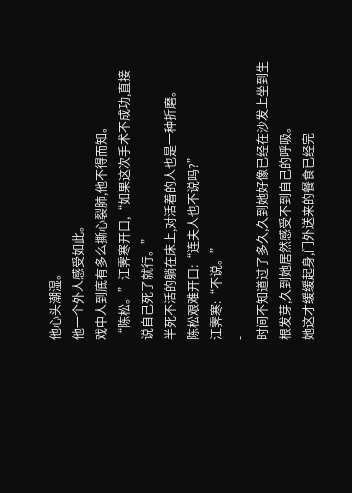他心头潮湿。
他一个外人感受如此。
戏中人到底有多么撕心裂肺,他不得而知。
“陈松。”江霁寒开口,“如果这次手术不成功,直接说自己死了就行。”
半死不活的躺在床上,对活着的人也是一种折磨。
陈松艰难开口:“连夫人也不说吗?”
江霁寒:“不说。”
-
时间不知道过了多久,久到她好像已经在沙发上坐到生根发芽,久到她居然感受不到自己的呼吸。
她这才缓缓起身,门外送来的餐食已经完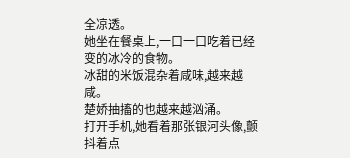全凉透。
她坐在餐桌上,一口一口吃着已经变的冰冷的食物。
冰甜的米饭混杂着咸味,越来越咸。
楚娇抽搐的也越来越汹涌。
打开手机,她看着那张银河头像,颤抖着点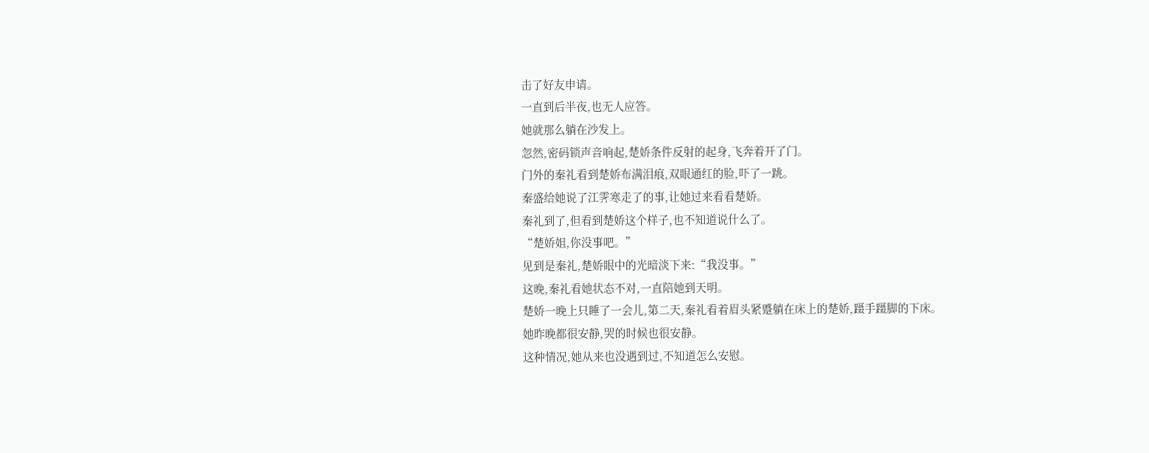击了好友申请。
一直到后半夜,也无人应答。
她就那么躺在沙发上。
忽然,密码锁声音响起,楚娇条件反射的起身,飞奔着开了门。
门外的秦礼看到楚娇布满泪痕,双眼通红的脸,吓了一跳。
秦盛给她说了江霁寒走了的事,让她过来看看楚娇。
秦礼到了,但看到楚娇这个样子,也不知道说什么了。
“楚娇姐,你没事吧。”
见到是秦礼,楚娇眼中的光暗淡下来:“我没事。”
这晚,秦礼看她状态不对,一直陪她到天明。
楚娇一晚上只睡了一会儿,第二天,秦礼看着眉头紧蹙躺在床上的楚娇,蹑手蹑脚的下床。
她昨晚都很安静,哭的时候也很安静。
这种情况,她从来也没遇到过,不知道怎么安慰。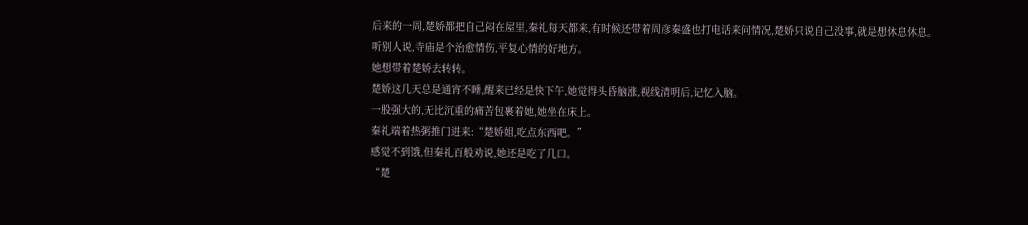后来的一周,楚娇都把自己闷在屋里,秦礼每天都来,有时候还带着周彦秦盛也打电话来问情况,楚娇只说自己没事,就是想休息休息。
听别人说,寺庙是个治愈情伤,平复心情的好地方。
她想带着楚娇去转转。
楚娇这几天总是通宵不睡,醒来已经是快下午,她觉得头昏脑涨,视线清明后,记忆入脑。
一股强大的,无比沉重的痛苦包裹着她,她坐在床上。
秦礼端着热粥推门进来:“楚娇姐,吃点东西吧。”
感觉不到饿,但秦礼百般劝说,她还是吃了几口。
“楚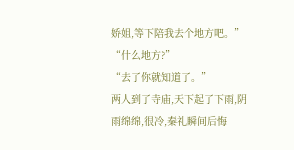娇姐,等下陪我去个地方吧。”
“什么地方?”
“去了你就知道了。”
两人到了寺庙,天下起了下雨,阴雨绵绵,很冷,秦礼瞬间后悔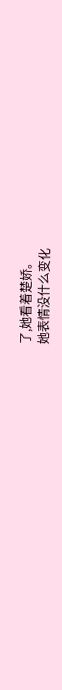了,她看着楚娇。
她表情没什么变化